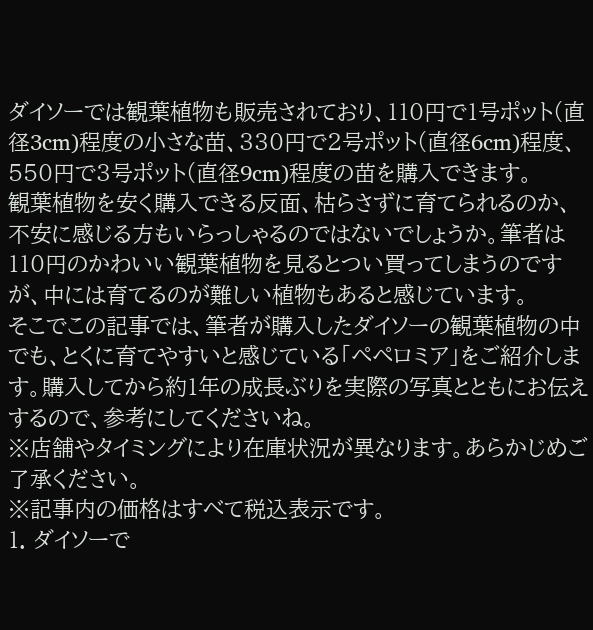ダイソーでは観葉植物も販売されており、110円で1号ポット(直径3cm)程度の小さな苗、330円で2号ポット(直径6cm)程度、550円で3号ポット(直径9cm)程度の苗を購入できます。
観葉植物を安く購入できる反面、枯らさずに育てられるのか、不安に感じる方もいらっしゃるのではないでしょうか。筆者は110円のかわいい観葉植物を見るとつい買ってしまうのですが、中には育てるのが難しい植物もあると感じています。
そこでこの記事では、筆者が購入したダイソーの観葉植物の中でも、とくに育てやすいと感じている「ペペロミア」をご紹介します。購入してから約1年の成長ぶりを実際の写真とともにお伝えするので、参考にしてくださいね。
※店舗やタイミングにより在庫状況が異なります。あらかじめご了承ください。
※記事内の価格はすべて税込表示です。
1. ダイソーで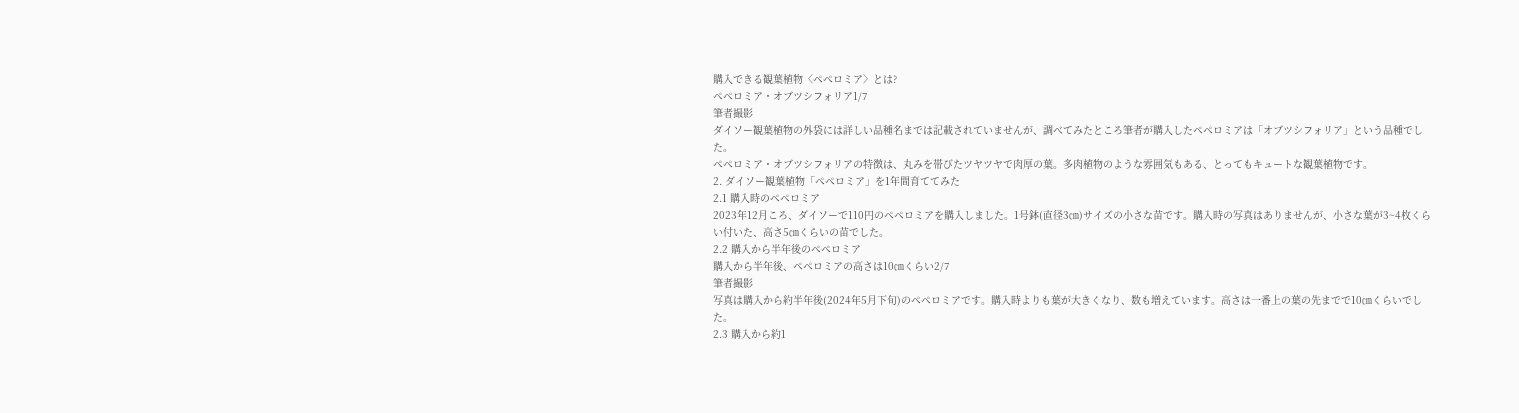購入できる観葉植物〈ペペロミア〉とは?
ペペロミア・オブツシフォリア1/7
筆者撮影
ダイソー観葉植物の外袋には詳しい品種名までは記載されていませんが、調べてみたところ筆者が購入したペペロミアは「オブツシフォリア」という品種でした。
ペペロミア・オブツシフォリアの特徴は、丸みを帯びたツヤツヤで肉厚の葉。多肉植物のような雰囲気もある、とってもキュートな観葉植物です。
2. ダイソー観葉植物「ペペロミア」を1年間育ててみた
2.1 購入時のペペロミア
2023年12月ころ、ダイソーで110円のペペロミアを購入しました。1号鉢(直径3㎝)サイズの小さな苗です。購入時の写真はありませんが、小さな葉が3~4枚くらい付いた、高さ5㎝くらいの苗でした。
2.2 購入から半年後のペペロミア
購入から半年後、ペペロミアの高さは10㎝くらい2/7
筆者撮影
写真は購入から約半年後(2024年5月下旬)のペペロミアです。購入時よりも葉が大きくなり、数も増えています。高さは一番上の葉の先までで10㎝くらいでした。
2.3 購入から約1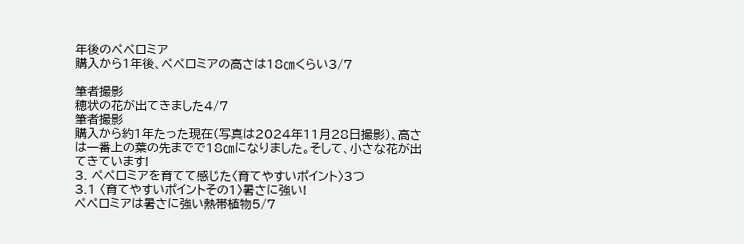年後のペペロミア
購入から1年後、ペペロミアの高さは18㎝くらい3/7

筆者撮影
穂状の花が出てきました4/7
筆者撮影
購入から約1年たった現在(写真は2024年11月28日撮影)、高さは一番上の葉の先までで18㎝になりました。そして、小さな花が出てきています!
3. ペペロミアを育てて感じた〈育てやすいポイント〉3つ
3.1 〈育てやすいポイントその1〉暑さに強い!
ペペロミアは暑さに強い熱帯植物5/7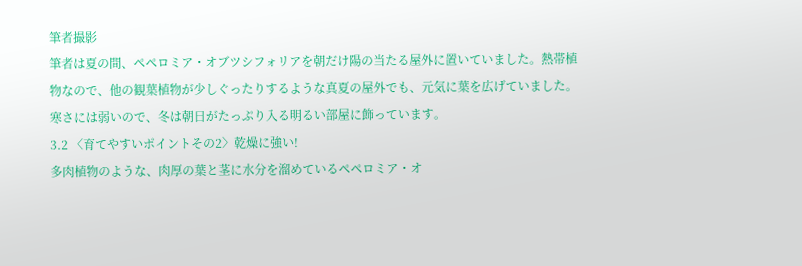筆者撮影
筆者は夏の間、ペペロミア・オブツシフォリアを朝だけ陽の当たる屋外に置いていました。熱帯植物なので、他の観葉植物が少しぐったりするような真夏の屋外でも、元気に葉を広げていました。
寒さには弱いので、冬は朝日がたっぷり入る明るい部屋に飾っています。
3.2 〈育てやすいポイントその2〉乾燥に強い!
多肉植物のような、肉厚の葉と茎に水分を溜めているペペロミア・オ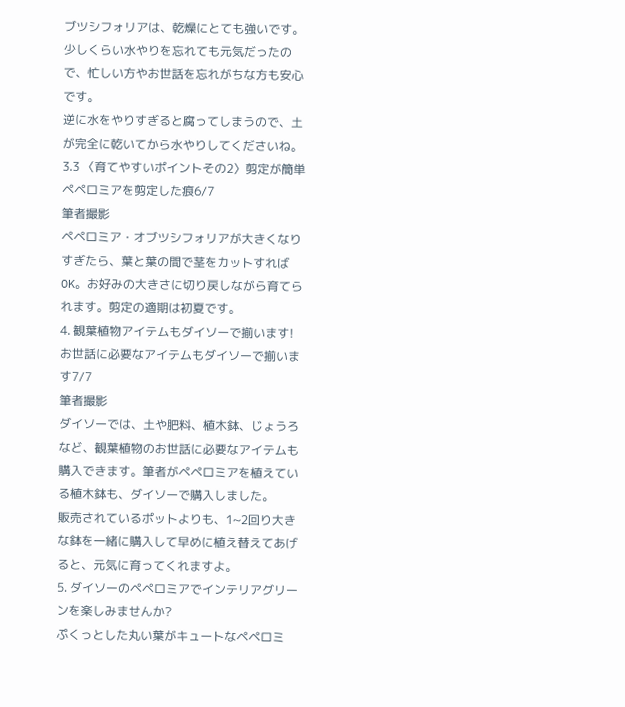ブツシフォリアは、乾燥にとても強いです。少しくらい水やりを忘れても元気だったので、忙しい方やお世話を忘れがちな方も安心です。
逆に水をやりすぎると腐ってしまうので、土が完全に乾いてから水やりしてくださいね。
3.3 〈育てやすいポイントその2〉剪定が簡単
ペペロミアを剪定した痕6/7
筆者撮影
ペペロミア・オブツシフォリアが大きくなりすぎたら、葉と葉の間で茎をカットすればOK。お好みの大きさに切り戻しながら育てられます。剪定の適期は初夏です。
4. 観葉植物アイテムもダイソーで揃います!
お世話に必要なアイテムもダイソーで揃います7/7
筆者撮影
ダイソーでは、土や肥料、植木鉢、じょうろなど、観葉植物のお世話に必要なアイテムも購入できます。筆者がペペロミアを植えている植木鉢も、ダイソーで購入しました。
販売されているポットよりも、1~2回り大きな鉢を一緒に購入して早めに植え替えてあげると、元気に育ってくれますよ。
5. ダイソーのペペロミアでインテリアグリーンを楽しみませんか?
ぷくっとした丸い葉がキュートなペペロミ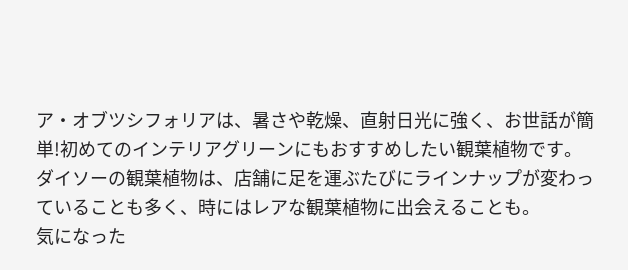ア・オブツシフォリアは、暑さや乾燥、直射日光に強く、お世話が簡単!初めてのインテリアグリーンにもおすすめしたい観葉植物です。
ダイソーの観葉植物は、店舗に足を運ぶたびにラインナップが変わっていることも多く、時にはレアな観葉植物に出会えることも。
気になった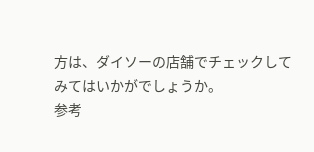方は、ダイソーの店舗でチェックしてみてはいかがでしょうか。
参考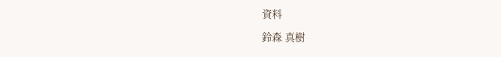資料
鈴森 真樹